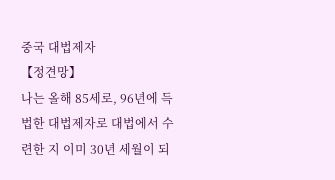중국 대법제자
【정견망】
나는 올해 85세로, 96년에 득법한 대법제자로 대법에서 수련한 지 이미 30년 세월이 되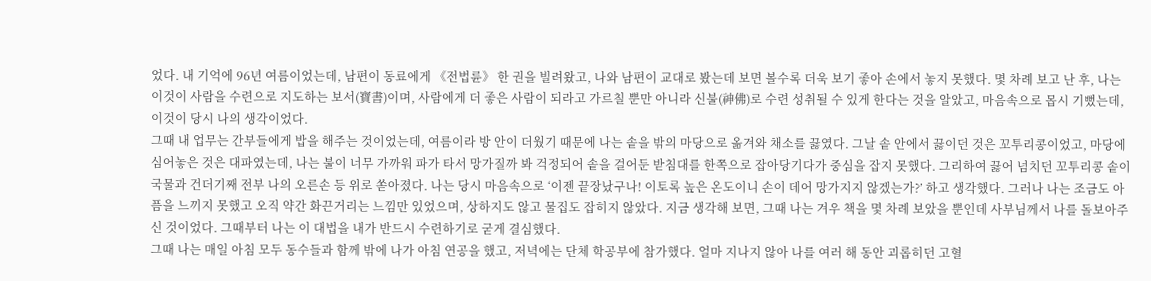었다. 내 기억에 96년 여름이었는데, 남편이 동료에게 《전법륜》 한 권을 빌려왔고, 나와 남편이 교대로 봤는데 보면 볼수록 더욱 보기 좋아 손에서 놓지 못했다. 몇 차례 보고 난 후, 나는 이것이 사람을 수련으로 지도하는 보서(寶書)이며, 사람에게 더 좋은 사람이 되라고 가르칠 뿐만 아니라 신불(神佛)로 수련 성취될 수 있게 한다는 것을 알았고, 마음속으로 몹시 기뻤는데, 이것이 당시 나의 생각이었다.
그때 내 업무는 간부들에게 밥을 해주는 것이었는데, 여름이라 방 안이 더웠기 때문에 나는 솥을 밖의 마당으로 옮겨와 채소를 끓였다. 그날 솥 안에서 끓이던 것은 꼬투리콩이었고, 마당에 심어놓은 것은 대파였는데, 나는 불이 너무 가까워 파가 타서 망가질까 봐 걱정되어 솥을 걸어둔 받침대를 한쪽으로 잡아당기다가 중심을 잡지 못했다. 그리하여 끓어 넘치던 꼬투리콩 솥이 국물과 건더기째 전부 나의 오른손 등 위로 쏟아졌다. 나는 당시 마음속으로 ‘이젠 끝장났구나! 이토록 높은 온도이니 손이 데어 망가지지 않겠는가?’ 하고 생각했다. 그러나 나는 조금도 아픔을 느끼지 못했고 오직 약간 화끈거리는 느낌만 있었으며, 상하지도 않고 물집도 잡히지 않았다. 지금 생각해 보면, 그때 나는 겨우 책을 몇 차례 보았을 뿐인데 사부님께서 나를 돌보아주신 것이었다. 그때부터 나는 이 대법을 내가 반드시 수련하기로 굳게 결심했다.
그때 나는 매일 아침 모두 동수들과 함께 밖에 나가 아침 연공을 했고, 저녁에는 단체 학공부에 참가했다. 얼마 지나지 않아 나를 여러 해 동안 괴롭히던 고혈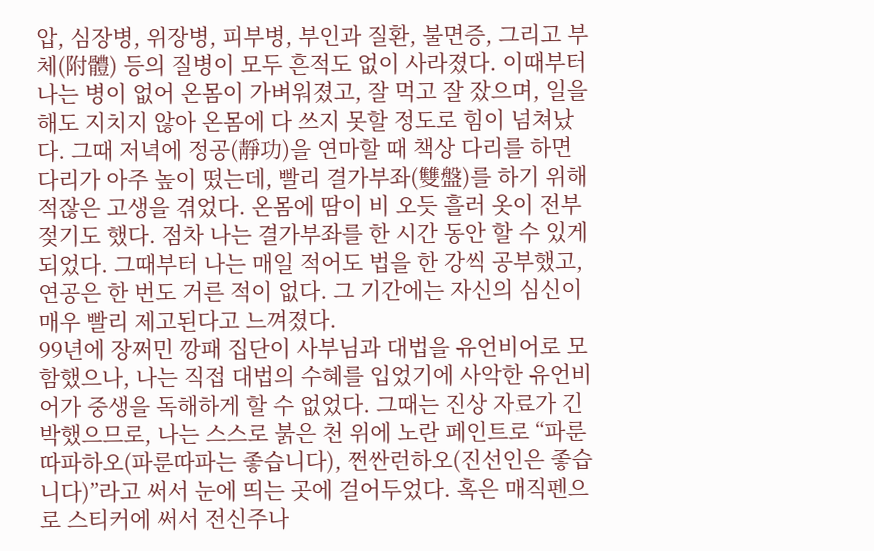압, 심장병, 위장병, 피부병, 부인과 질환, 불면증, 그리고 부체(附體) 등의 질병이 모두 흔적도 없이 사라졌다. 이때부터 나는 병이 없어 온몸이 가벼워졌고, 잘 먹고 잘 잤으며, 일을 해도 지치지 않아 온몸에 다 쓰지 못할 정도로 힘이 넘쳐났다. 그때 저녁에 정공(靜功)을 연마할 때 책상 다리를 하면 다리가 아주 높이 떴는데, 빨리 결가부좌(雙盤)를 하기 위해 적잖은 고생을 겪었다. 온몸에 땀이 비 오듯 흘러 옷이 전부 젖기도 했다. 점차 나는 결가부좌를 한 시간 동안 할 수 있게 되었다. 그때부터 나는 매일 적어도 법을 한 강씩 공부했고, 연공은 한 번도 거른 적이 없다. 그 기간에는 자신의 심신이 매우 빨리 제고된다고 느껴졌다.
99년에 장쩌민 깡패 집단이 사부님과 대법을 유언비어로 모함했으나, 나는 직접 대법의 수혜를 입었기에 사악한 유언비어가 중생을 독해하게 할 수 없었다. 그때는 진상 자료가 긴박했으므로, 나는 스스로 붉은 천 위에 노란 페인트로 “파룬따파하오(파룬따파는 좋습니다), 쩐싼런하오(진선인은 좋습니다)”라고 써서 눈에 띄는 곳에 걸어두었다. 혹은 매직펜으로 스티커에 써서 전신주나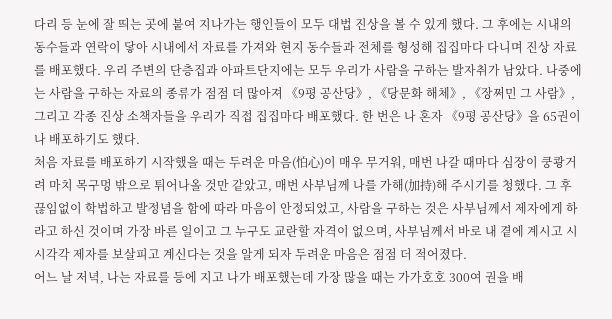다리 등 눈에 잘 띄는 곳에 붙여 지나가는 행인들이 모두 대법 진상을 볼 수 있게 했다. 그 후에는 시내의 동수들과 연락이 닿아 시내에서 자료를 가져와 현지 동수들과 전체를 형성해 집집마다 다니며 진상 자료를 배포했다. 우리 주변의 단층집과 아파트단지에는 모두 우리가 사람을 구하는 발자취가 남았다. 나중에는 사람을 구하는 자료의 종류가 점점 더 많아져 《9평 공산당》, 《당문화 해체》, 《장쩌민 그 사람》, 그리고 각종 진상 소책자들을 우리가 직접 집집마다 배포했다. 한 번은 나 혼자 《9평 공산당》을 65권이나 배포하기도 했다.
처음 자료를 배포하기 시작했을 때는 두려운 마음(怕心)이 매우 무거워, 매번 나갈 때마다 심장이 쿵쾅거려 마치 목구멍 밖으로 튀어나올 것만 같았고, 매번 사부님께 나를 가해(加持)해 주시기를 청했다. 그 후 끊임없이 학법하고 발정념을 함에 따라 마음이 안정되었고, 사람을 구하는 것은 사부님께서 제자에게 하라고 하신 것이며 가장 바른 일이고 그 누구도 교란할 자격이 없으며, 사부님께서 바로 내 곁에 계시고 시시각각 제자를 보살피고 계신다는 것을 알게 되자 두려운 마음은 점점 더 적어졌다.
어느 날 저녁, 나는 자료를 등에 지고 나가 배포했는데 가장 많을 때는 가가호호 300여 권을 배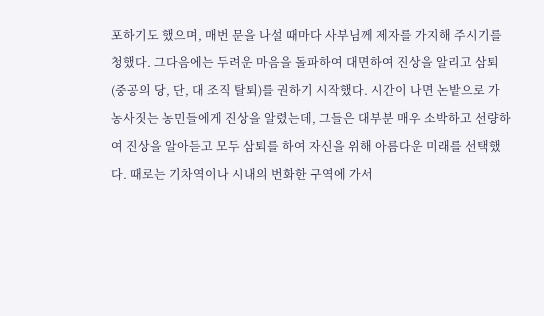포하기도 했으며, 매번 문을 나설 때마다 사부님께 제자를 가지해 주시기를 청했다. 그다음에는 두려운 마음을 돌파하여 대면하여 진상을 알리고 삼퇴(중공의 당, 단, 대 조직 탈퇴)를 권하기 시작했다. 시간이 나면 논밭으로 가 농사짓는 농민들에게 진상을 알렸는데, 그들은 대부분 매우 소박하고 선량하여 진상을 알아듣고 모두 삼퇴를 하여 자신을 위해 아름다운 미래를 선택했다. 때로는 기차역이나 시내의 번화한 구역에 가서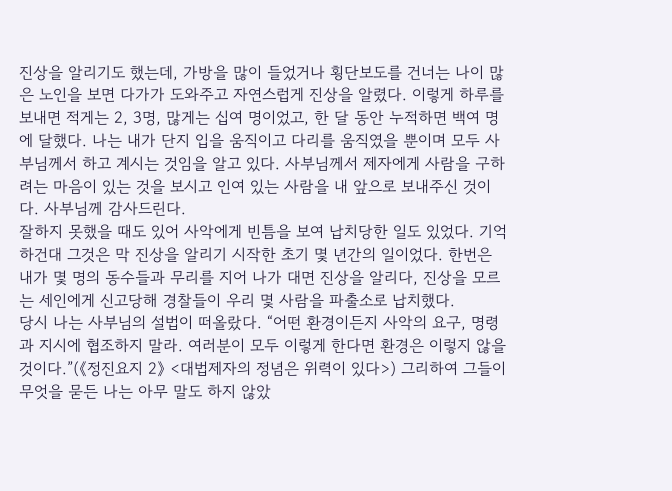진상을 알리기도 했는데, 가방을 많이 들었거나 횡단보도를 건너는 나이 많은 노인을 보면 다가가 도와주고 자연스럽게 진상을 알렸다. 이렇게 하루를 보내면 적게는 2, 3명, 많게는 십여 명이었고, 한 달 동안 누적하면 백여 명에 달했다. 나는 내가 단지 입을 움직이고 다리를 움직였을 뿐이며 모두 사부님께서 하고 계시는 것임을 알고 있다. 사부님께서 제자에게 사람을 구하려는 마음이 있는 것을 보시고 인여 있는 사람을 내 앞으로 보내주신 것이다. 사부님께 감사드린다.
잘하지 못했을 때도 있어 사악에게 빈틈을 보여 납치당한 일도 있었다. 기억하건대 그것은 막 진상을 알리기 시작한 초기 몇 년간의 일이었다. 한번은 내가 몇 명의 동수들과 무리를 지어 나가 대면 진상을 알리다, 진상을 모르는 세인에게 신고당해 경찰들이 우리 몇 사람을 파출소로 납치했다.
당시 나는 사부님의 설법이 떠올랐다. “어떤 환경이든지 사악의 요구, 명령과 지시에 협조하지 말라. 여러분이 모두 이렇게 한다면 환경은 이렇지 않을 것이다.”(《정진요지 2》 <대법제자의 정념은 위력이 있다>) 그리하여 그들이 무엇을 묻든 나는 아무 말도 하지 않았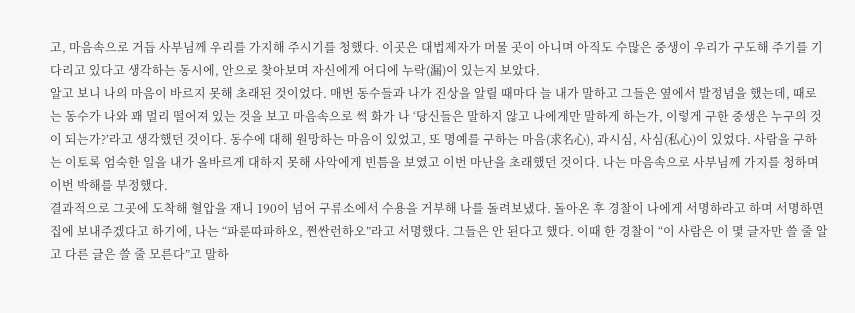고, 마음속으로 거듭 사부님께 우리를 가지해 주시기를 청했다. 이곳은 대법제자가 머물 곳이 아니며 아직도 수많은 중생이 우리가 구도해 주기를 기다리고 있다고 생각하는 동시에, 안으로 찾아보며 자신에게 어디에 누락(漏)이 있는지 보았다.
알고 보니 나의 마음이 바르지 못해 초래된 것이었다. 매번 동수들과 나가 진상을 알릴 때마다 늘 내가 말하고 그들은 옆에서 발정념을 했는데, 때로는 동수가 나와 꽤 멀리 떨어져 있는 것을 보고 마음속으로 썩 화가 나 ‘당신들은 말하지 않고 나에게만 말하게 하는가, 이렇게 구한 중생은 누구의 것이 되는가?’라고 생각했던 것이다. 동수에 대해 원망하는 마음이 있었고, 또 명예를 구하는 마음(求名心), 과시심, 사심(私心)이 있었다. 사람을 구하는 이토록 엄숙한 일을 내가 올바르게 대하지 못해 사악에게 빈틈을 보였고 이번 마난을 초래했던 것이다. 나는 마음속으로 사부님께 가지를 청하며 이번 박해를 부정했다.
결과적으로 그곳에 도착해 혈압을 재니 190이 넘어 구류소에서 수용을 거부해 나를 돌려보냈다. 돌아온 후 경찰이 나에게 서명하라고 하며 서명하면 집에 보내주겠다고 하기에, 나는 “파룬따파하오, 쩐싼런하오”라고 서명했다. 그들은 안 된다고 했다. 이때 한 경찰이 “이 사람은 이 몇 글자만 쓸 줄 알고 다른 글은 쓸 줄 모른다”고 말하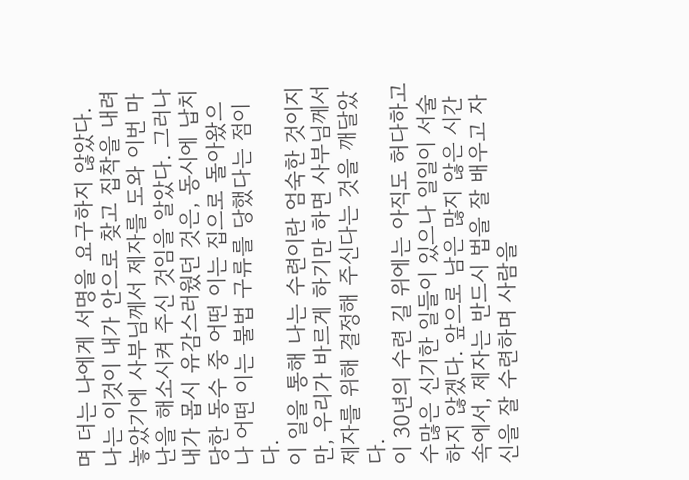며 더는 나에게 서명을 요구하지 않았다. 나는 이것이 내가 안으로 찾고 집착을 내려놓았기에 사부님께서 제자를 도와 이번 마난을 해소시켜 주신 것임을 알았다. 그러나 내가 몹시 유감스러웠던 것은, 동시에 납치당한 동수 중 어떤 이는 집으로 돌아왔으나 어떤 이는 불법 구류를 당했다는 점이다.
이 일을 통해 나는 수련이란 엄숙한 것이지만, 우리가 바르게 하기만 하면 사부님께서 제자를 위해 결정해 주신다는 것을 깨달았다.
이 30년의 수련 길 위에는 아직도 허다하고 수많은 신기한 일들이 있으나 일일이 서술하지 않겠다. 앞으로 남은 많지 않은 시간 속에서, 제자는 반드시 법을 잘 배우고 자신을 잘 수련하며 사람을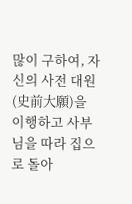많이 구하여, 자신의 사전 대원(史前大願)을 이행하고 사부님을 따라 집으로 돌아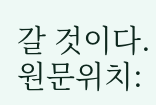갈 것이다.
원문위치: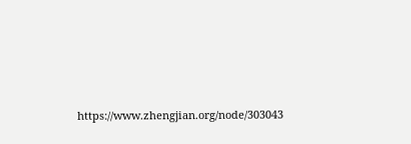https://www.zhengjian.org/node/303043